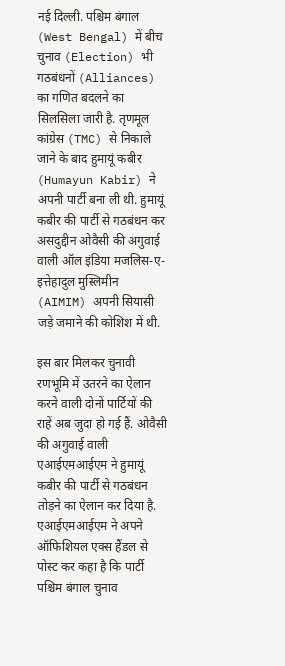नई दिल्ली. पश्चिम बंगाल (West Bengal) में बीच चुनाव (Election) भी गठबंधनों (Alliances) का गणित बदलने का सिलसिला जारी है. तृणमूल कांग्रेस (TMC) से निकाले जाने के बाद हुमायूं कबीर (Humayun Kabir) ने अपनी पार्टी बना ली थी. हुमायूं कबीर की पार्टी से गठबंधन कर असदुद्दीन ओवैसी की अगुवाई वाली ऑल इंडिया मजलिस-ए-इत्तेहादुल मुस्लिमीन (AIMIM) अपनी सियासी जड़े जमाने की कोशिश में थी.

इस बार मिलकर चुनावी रणभूमि में उतरने का ऐलान करने वाली दोनों पार्टियों की राहें अब जुदा हो गई हैं. ओवैसी की अगुवाई वाली एआईएमआईएम ने हुमायूं कबीर की पार्टी से गठबंधन तोड़ने का ऐलान कर दिया है. एआईएमआईएम ने अपने ऑफिशियल एक्स हैंडल से पोस्ट कर कहा है कि पार्टी पश्चिम बंगाल चुनाव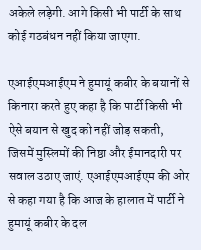अकेले लड़ेगी. आगे किसी भी पार्टी के साथ कोई गठबंधन नहीं किया जाएगा.

एआईएमआईएम ने हुमायूं कबीर के बयानों से किनारा करते हुए कहा है कि पार्टी किसी भी ऐसे बयान से खुद को नहीं जोड़ सकती, जिसमें मुस्लिमों की निष्ठा और ईमानदारी पर सवाल उठाए जाएं. एआईएमआईएम की ओर से कहा गया है कि आज के हालात में पार्टी ने हुमायूं कबीर के दल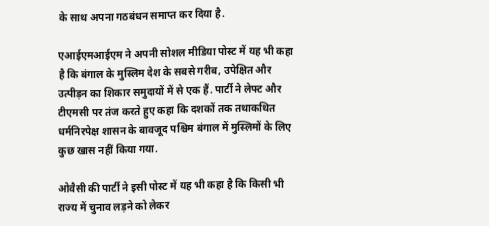के साथ अपना गठबंधन समाप्त कर दिया है.

एआईएमआईएम ने अपनी सोशल मीडिया पोस्ट में यह भी कहा है कि बंगाल के मुस्लिम देश के सबसे गरीब, उपेक्षित और उत्पीड़न का शिकार समुदायों में से एक हैं. पार्टी ने लेफ्ट और टीएमसी पर तंज करते हुए कहा कि दशकों तक तथाकथित धर्मनिरपेक्ष शासन के बावजूद पश्चिम बंगाल में मुस्लिमों के लिए कुछ खास नहीं किया गया.

ओवैसी की पार्टी ने इसी पोस्ट में यह भी कहा है कि किसी भी राज्य में चुनाव लड़ने को लेकर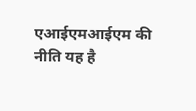एआईएमआईएम की नीति यह है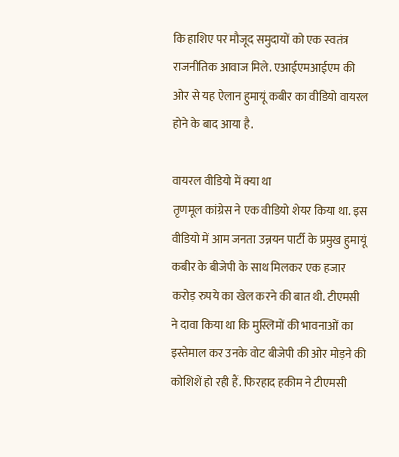कि हाशिए पर मौजूद समुदायों को एक स्वतंत्र राजनीतिक आवाज मिले. एआईएमआईएम की ओर से यह ऐलान हुमायूं कबीर का वीडियो वायरल होने के बाद आया है.

वायरल वीडियो में क्या था
तृणमूल कांग्रेस ने एक वीडियो शेयर किया था. इस वीडियो में आम जनता उन्नयन पार्टी के प्रमुख हुमायूं कबीर के बीजेपी के साथ मिलकर एक हजार करोड़ रुपये का खेल करने की बात थी. टीएमसी ने दावा किया था कि मुस्लिमों की भावनाओं का इस्तेमाल कर उनके वोट बीजेपी की ओर मोड़ने की कोशिशें हो रही हैं. फिरहाद हकीम ने टीएमसी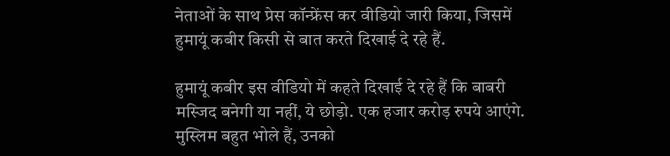नेताओं के साथ प्रेस कॉन्फ्रेंस कर वीडियो जारी किया, जिसमें हुमायूं कबीर किसी से बात करते दिखाई दे रहे हैं.

हुमायूं कबीर इस वीडियो में कहते दिखाई दे रहे हैं कि बाबरी मस्जिद बनेगी या नहीं, ये छोड़ो. एक हजार करोड़ रुपये आएंगे. मुस्लिम बहुत भोले हैं, उनको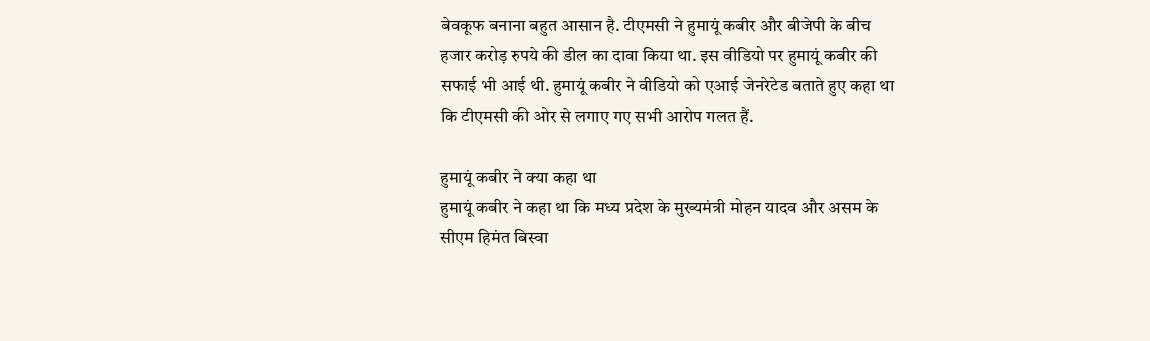बेवकूफ बनाना बहुत आसान है. टीएमसी ने हुमायूं कबीर और बीजेपी के बीच हजार करोड़ रुपये की डील का दावा किया था. इस वीडियो पर हुमायूं कबीर की सफाई भी आई थी. हुमायूं कबीर ने वीडियो को एआई जेनरेटेड बताते हुए कहा था कि टीएमसी की ओर से लगाए गए सभी आरोप गलत हैं.

हुमायूं कबीर ने क्या कहा था
हुमायूं कबीर ने कहा था कि मध्य प्रदेश के मुख्यमंत्री मोहन यादव और असम के सीएम हिमंत बिस्वा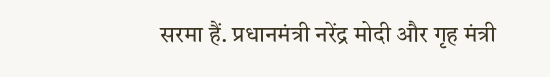सरमा हैं. प्रधानमंत्री नरेंद्र मोदी और गृह मंत्री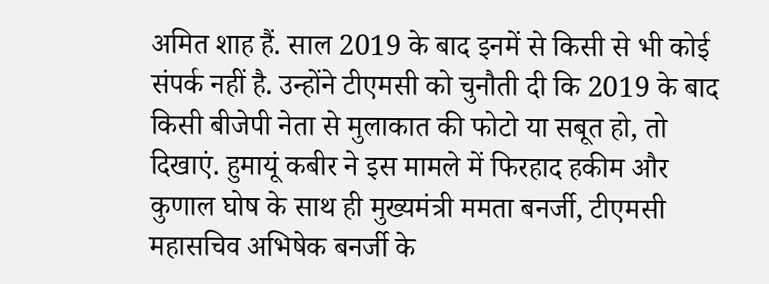अमित शाह हैं. साल 2019 के बाद इनमें से किसी से भी कोई संपर्क नहीं है. उन्होंने टीएमसी को चुनौती दी कि 2019 के बाद किसी बीजेपी नेता से मुलाकात की फोटो या सबूत हो, तो दिखाएं. हुमायूं कबीर ने इस मामले में फिरहाद हकीम और कुणाल घोष के साथ ही मुख्यमंत्री ममता बनर्जी, टीएमसी महासचिव अभिषेक बनर्जी के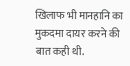खिलाफ भी मानहानि का मुकदमा दायर करने की बात कही थी.